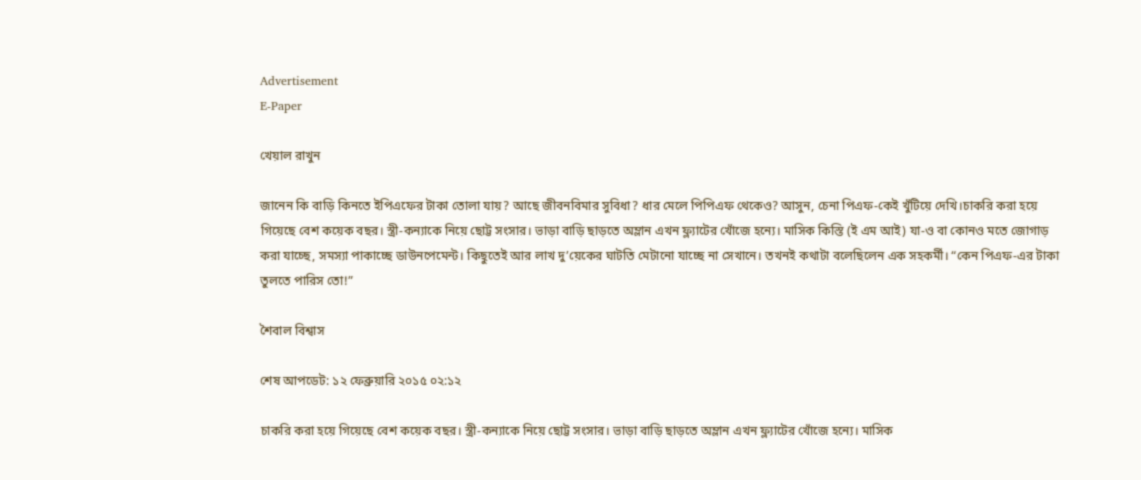Advertisement
E-Paper

খেয়াল রাখুন

জানেন কি বাড়ি কিনতে ইপিএফের টাকা তোলা যায়? আছে জীবনবিমার সুবিধা? ধার মেলে পিপিএফ থেকেও? আসুন, চেনা পিএফ-কেই খুঁটিয়ে দেখি।চাকরি করা হয়ে গিয়েছে বেশ কয়েক বছর। স্ত্রী-কন্যাকে নিয়ে ছোট্ট সংসার। ভাড়া বাড়ি ছাড়তে অম্লান এখন ফ্ল্যাটের খোঁজে হন্যে। মাসিক কিস্তি (ই এম আই) যা-ও বা কোনও মতে জোগাড় করা যাচ্ছে, সমস্যা পাকাচ্ছে ডাউনপেমেন্ট। কিছুতেই আর লাখ দু’য়েকের ঘাটতি মেটানো যাচ্ছে না সেখানে। তখনই কথাটা বলেছিলেন এক সহকর্মী। “কেন পিএফ-এর টাকা তুলতে পারিস তো!”

শৈবাল বিশ্বাস

শেষ আপডেট: ১২ ফেব্রুয়ারি ২০১৫ ০২:১২

চাকরি করা হয়ে গিয়েছে বেশ কয়েক বছর। স্ত্রী-কন্যাকে নিয়ে ছোট্ট সংসার। ভাড়া বাড়ি ছাড়তে অম্লান এখন ফ্ল্যাটের খোঁজে হন্যে। মাসিক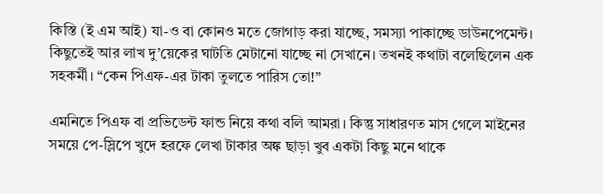কিস্তি (ই এম আই) যা-ও বা কোনও মতে জোগাড় করা যাচ্ছে, সমস্যা পাকাচ্ছে ডাউনপেমেন্ট। কিছুতেই আর লাখ দু’য়েকের ঘাটতি মেটানো যাচ্ছে না সেখানে। তখনই কথাটা বলেছিলেন এক সহকর্মী। “কেন পিএফ-এর টাকা তুলতে পারিস তো!”

এমনিতে পিএফ বা প্রভিডেন্ট ফান্ড নিয়ে কথা বলি আমরা। কিন্তু সাধারণত মাস গেলে মাইনের সময়ে পে-স্লিপে খুদে হরফে লেখা টাকার অঙ্ক ছাড়া খুব একটা কিছু মনে থাকে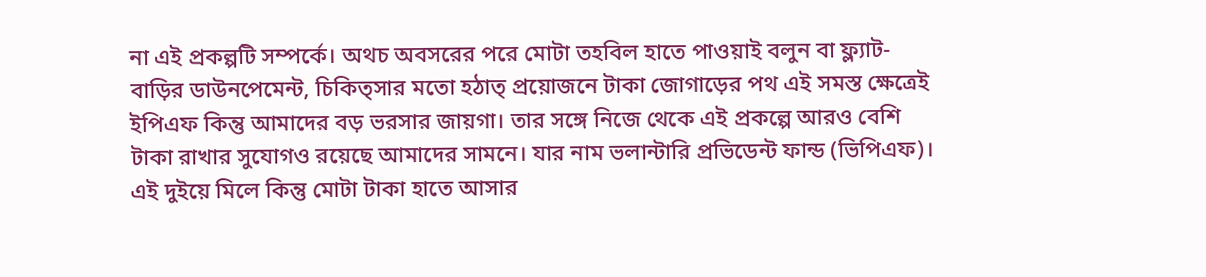না এই প্রকল্পটি সম্পর্কে। অথচ অবসরের পরে মোটা তহবিল হাতে পাওয়াই বলুন বা ফ্ল্যাট-বাড়ির ডাউনপেমেন্ট, চিকিত্‌সার মতো হঠাত্‌ প্রয়োজনে টাকা জোগাড়ের পথ এই সমস্ত ক্ষেত্রেই ইপিএফ কিন্তু আমাদের বড় ভরসার জায়গা। তার সঙ্গে নিজে থেকে এই প্রকল্পে আরও বেশি টাকা রাখার সুযোগও রয়েছে আমাদের সামনে। যার নাম ভলান্টারি প্রভিডেন্ট ফান্ড (ভিপিএফ)। এই দুইয়ে মিলে কিন্তু মোটা টাকা হাতে আসার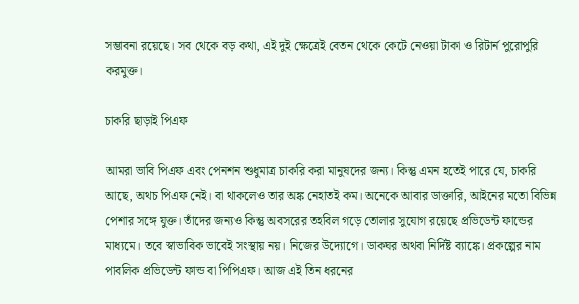সম্ভাবনা রয়েছে। সব থেকে বড় কথা, এই দুই ক্ষেত্রেই বেতন থেকে কেটে নেওয়া টাকা ও রিটার্ন পুরোপুরি করমুক্ত।

চাকরি ছাড়াই পিএফ

আমরা ভাবি পিএফ এবং পেনশন শুধুমাত্র চাকরি করা মানুষদের জন্য। কিন্তু এমন হতেই পারে যে, চাকরি আছে, অথচ পিএফ নেই। বা থাকলেও তার অঙ্ক নেহাতই কম। অনেকে আবার ডাক্তারি, আইনের মতো বিভিন্ন পেশার সঙ্গে যুক্ত। তাঁদের জন্যও কিন্তু অবসরের তহবিল গড়ে তোলার সুযোগ রয়েছে প্রভিডেন্ট ফান্ডের মাধ্যমে। তবে স্বাভাবিক ভাবেই সংস্থায় নয়। নিজের উদ্যোগে। ডাকঘর অথবা নির্দিষ্ট ব্যাঙ্কে। প্রকল্পের নাম পাবলিক প্রভিডেন্ট ফান্ড বা পিপিএফ। আজ এই তিন ধরনের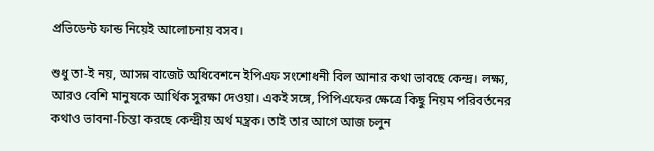প্রভিডেন্ট ফান্ড নিয়েই আলোচনায় বসব।

শুধু তা-ই নয়, আসন্ন বাজেট অধিবেশনে ইপিএফ সংশোধনী বিল আনার কথা ভাবছে কেন্দ্র। লক্ষ্য, আরও বেশি মানুষকে আর্থিক সুরক্ষা দেওয়া। একই সঙ্গে, পিপিএফের ক্ষেত্রে কিছু নিয়ম পরিবর্তনের কথাও ভাবনা-চিন্তা করছে কেন্দ্রীয় অর্থ মন্ত্রক। তাই তার আগে আজ চলুন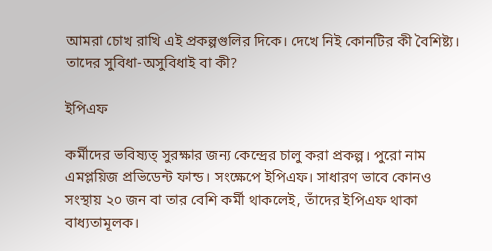আমরা চোখ রাখি এই প্রকল্পগুলির দিকে। দেখে নিই কোনটির কী বৈশিষ্ট্য। তাদের সুবিধা-অসুবিধাই বা কী?

ইপিএফ

কর্মীদের ভবিষ্যত্‌ সুরক্ষার জন্য কেন্দ্রের চালু করা প্রকল্প। পুরো নাম এমপ্লয়িজ প্রভিডেন্ট ফান্ড। সংক্ষেপে ইপিএফ। সাধারণ ভাবে কোনও সংস্থায় ২০ জন বা তার বেশি কর্মী থাকলেই, তাঁদের ইপিএফ থাকা বাধ্যতামূলক।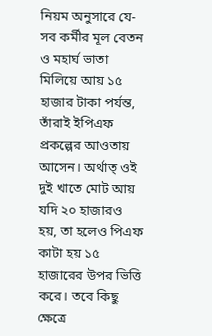নিয়ম অনুসারে যে-সব কর্মীর মূল বেতন ও মহার্ঘ ভাতা মিলিয়ে আয় ১৫ হাজার টাকা পর্যন্ত, তাঁরাই ইপিএফ প্রকল্পের আওতায় আসেন। অর্থাত্‌ ওই দুই খাতে মোট আয় যদি ২০ হাজারও হয়, তা হলেও পিএফ কাটা হয় ১৫ হাজারের উপর ভিত্তি করে। তবে কিছু ক্ষেত্রে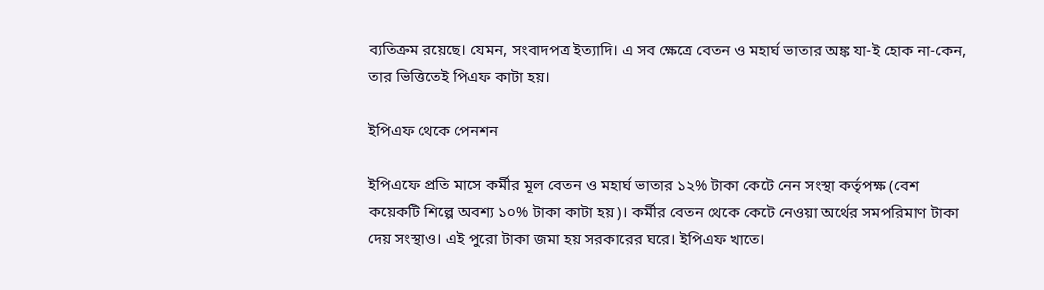ব্যতিক্রম রয়েছে। যেমন, সংবাদপত্র ইত্যাদি। এ সব ক্ষেত্রে বেতন ও মহার্ঘ ভাতার অঙ্ক যা-ই হোক না-কেন, তার ভিত্তিতেই পিএফ কাটা হয়।

ইপিএফ থেকে পেনশন

ইপিএফে প্রতি মাসে কর্মীর মূল বেতন ও মহার্ঘ ভাতার ১২% টাকা কেটে নেন সংস্থা কর্তৃপক্ষ (বেশ কয়েকটি শিল্পে অবশ্য ১০% টাকা কাটা হয়)। কর্মীর বেতন থেকে কেটে নেওয়া অর্থের সমপরিমাণ টাকা দেয় সংস্থাও। এই পুরো টাকা জমা হয় সরকারের ঘরে। ইপিএফ খাতে।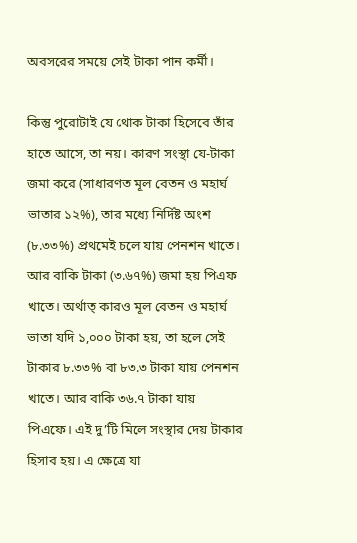অবসরের সময়ে সেই টাকা পান কর্মী।

কিন্তু পুরোটাই যে থোক টাকা হিসেবে তাঁর হাতে আসে, তা নয়। কারণ সংস্থা যে-টাকা জমা করে (সাধারণত মূল বেতন ও মহার্ঘ ভাতার ১২%), তার মধ্যে নির্দিষ্ট অংশ (৮.৩৩%) প্রথমেই চলে যায় পেনশন খাতে। আর বাকি টাকা (৩.৬৭%) জমা হয় পিএফ খাতে। অর্থাত্‌ কারও মূল বেতন ও মহার্ঘ ভাতা যদি ১,০০০ টাকা হয়, তা হলে সেই টাকার ৮.৩৩% বা ৮৩.৩ টাকা যায় পেনশন খাতে। আর বাকি ৩৬.৭ টাকা যায় পিএফে। এই দু’টি মিলে সংস্থার দেয় টাকার হিসাব হয়। এ ক্ষেত্রে যা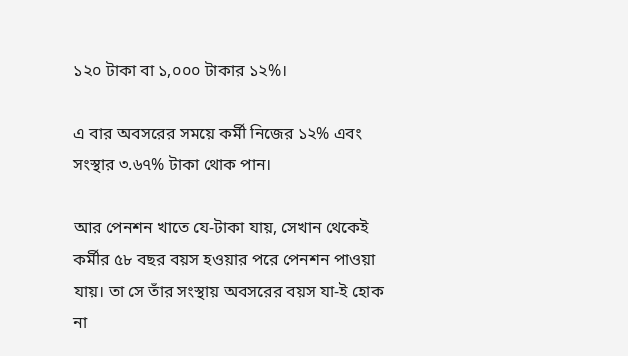১২০ টাকা বা ১,০০০ টাকার ১২%।

এ বার অবসরের সময়ে কর্মী নিজের ১২% এবং সংস্থার ৩.৬৭% টাকা থোক পান।

আর পেনশন খাতে যে-টাকা যায়, সেখান থেকেই কর্মীর ৫৮ বছর বয়স হওয়ার পরে পেনশন পাওয়া যায়। তা সে তাঁর সংস্থায় অবসরের বয়স যা-ই হোক না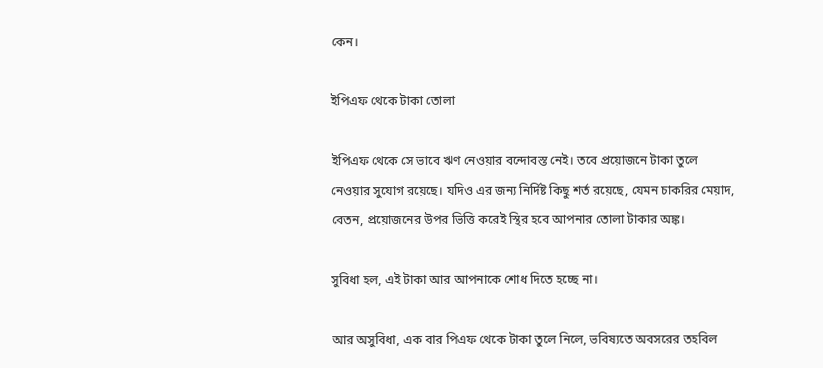কেন।

ইপিএফ থেকে টাকা তোলা

ইপিএফ থেকে সে ভাবে ঋণ নেওয়ার বন্দোবস্ত নেই। তবে প্রয়োজনে টাকা তুলে নেওয়ার সুযোগ রয়েছে। যদিও এর জন্য নির্দিষ্ট কিছু শর্ত রয়েছে, যেমন চাকরির মেয়াদ, বেতন, প্রয়োজনের উপর ভিত্তি করেই স্থির হবে আপনার তোলা টাকার অঙ্ক।

সুবিধা হল, এই টাকা আর আপনাকে শোধ দিতে হচ্ছে না।

আর অসুবিধা, এক বার পিএফ থেকে টাকা তুলে নিলে, ভবিষ্যতে অবসরের তহবিল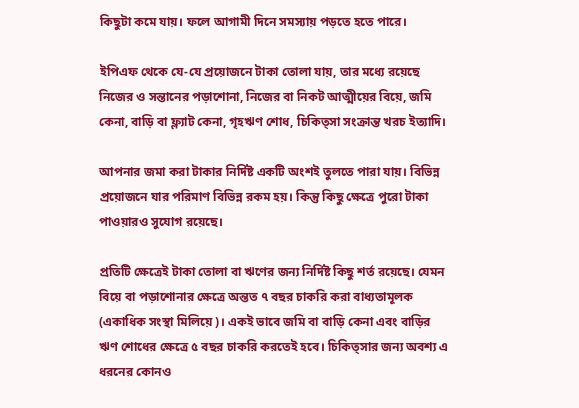কিছুটা কমে যায়। ফলে আগামী দিনে সমস্যায় পড়তে হতে পারে।

ইপিএফ থেকে যে-যে প্রয়োজনে টাকা তোলা যায়, তার মধ্যে রয়েছে নিজের ও সন্তানের পড়াশোনা, নিজের বা নিকট আত্মীয়ের বিয়ে, জমি কেনা, বাড়ি বা ফ্ল্যাট কেনা, গৃহঋণ শোধ, চিকিত্‌সা সংক্রান্ত খরচ ইত্যাদি।

আপনার জমা করা টাকার নির্দিষ্ট একটি অংশই তুলতে পারা যায়। বিভিন্ন প্রয়োজনে যার পরিমাণ বিভিন্ন রকম হয়। কিন্তু কিছু ক্ষেত্রে পুরো টাকা পাওয়ারও সুযোগ রয়েছে।

প্রতিটি ক্ষেত্রেই টাকা তোলা বা ঋণের জন্য নির্দিষ্ট কিছু শর্ত রয়েছে। যেমন বিয়ে বা পড়াশোনার ক্ষেত্রে অন্তত ৭ বছর চাকরি করা বাধ্যতামূলক (একাধিক সংস্থা মিলিয়ে)। একই ভাবে জমি বা বাড়ি কেনা এবং বাড়ির ঋণ শোধের ক্ষেত্রে ৫ বছর চাকরি করতেই হবে। চিকিত্‌সার জন্য অবশ্য এ ধরনের কোনও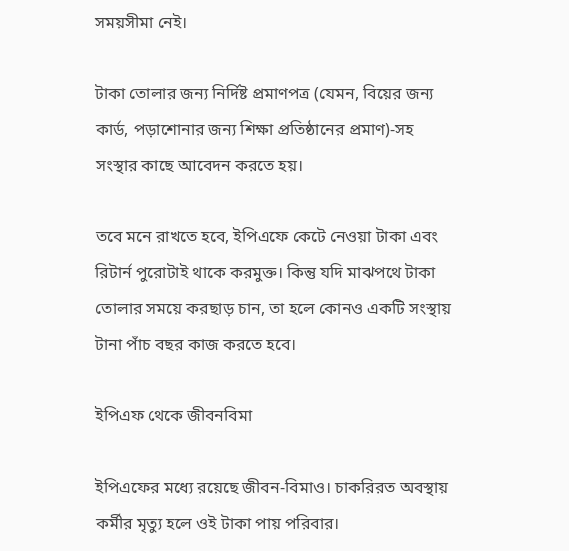সময়সীমা নেই।

টাকা তোলার জন্য নির্দিষ্ট প্রমাণপত্র (যেমন, বিয়ের জন্য কার্ড, পড়াশোনার জন্য শিক্ষা প্রতিষ্ঠানের প্রমাণ)-সহ সংস্থার কাছে আবেদন করতে হয়।

তবে মনে রাখতে হবে, ইপিএফে কেটে নেওয়া টাকা এবং রিটার্ন পুরোটাই থাকে করমুক্ত। কিন্তু যদি মাঝপথে টাকা তোলার সময়ে করছাড় চান, তা হলে কোনও একটি সংস্থায় টানা পাঁচ বছর কাজ করতে হবে।

ইপিএফ থেকে জীবনবিমা

ইপিএফের মধ্যে রয়েছে জীবন-বিমাও। চাকরিরত অবস্থায় কর্মীর মৃত্যু হলে ওই টাকা পায় পরিবার।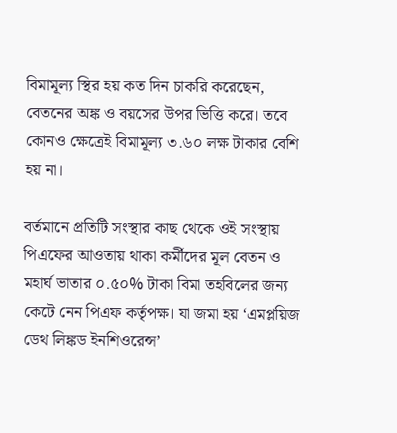বিমামূল্য স্থির হয় কত দিন চাকরি করেছেন, বেতনের অঙ্ক ও বয়সের উপর ভিত্তি করে। তবে কোনও ক্ষেত্রেই বিমামূল্য ৩.৬০ লক্ষ টাকার বেশি হয় না।

বর্তমানে প্রতিটি সংস্থার কাছ থেকে ওই সংস্থায় পিএফের আওতায় থাকা কর্মীদের মূল বেতন ও মহার্ঘ ভাতার ০.৫০% টাকা বিমা তহবিলের জন্য কেটে নেন পিএফ কর্তৃপক্ষ। যা জমা হয় ‘এমপ্লয়িজ ডেথ লিঙ্কড ইনশিওরেন্স’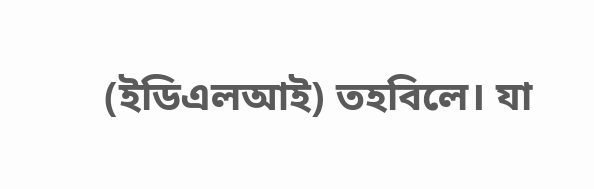(ইডিএলআই) তহবিলে। যা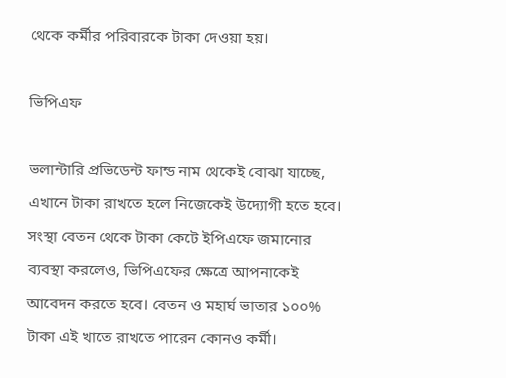থেকে কর্মীর পরিবারকে টাকা দেওয়া হয়।

ভিপিএফ

ভলান্টারি প্রভিডেন্ট ফান্ড নাম থেকেই বোঝা যাচ্ছে, এখানে টাকা রাখতে হলে নিজেকেই উদ্যোগী হতে হবে। সংস্থা বেতন থেকে টাকা কেটে ইপিএফে জমানোর ব্যবস্থা করলেও, ভিপিএফের ক্ষেত্রে আপনাকেই আবেদন করতে হবে। বেতন ও মহার্ঘ ভাতার ১০০% টাকা এই খাতে রাখতে পারেন কোনও কর্মী।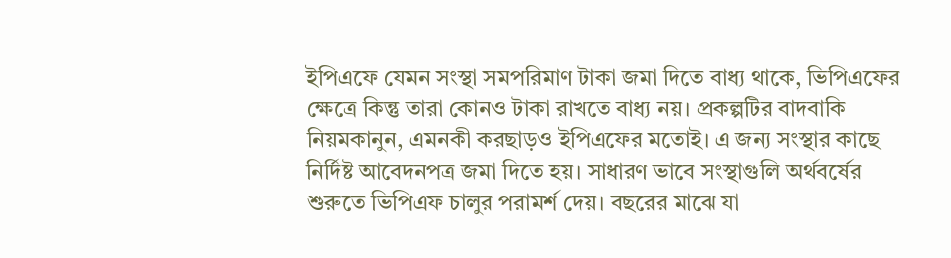ইপিএফে যেমন সংস্থা সমপরিমাণ টাকা জমা দিতে বাধ্য থাকে, ভিপিএফের ক্ষেত্রে কিন্তু তারা কোনও টাকা রাখতে বাধ্য নয়। প্রকল্পটির বাদবাকি নিয়মকানুন, এমনকী করছাড়ও ইপিএফের মতোই। এ জন্য সংস্থার কাছে নির্দিষ্ট আবেদনপত্র জমা দিতে হয়। সাধারণ ভাবে সংস্থাগুলি অর্থবর্ষের শুরুতে ভিপিএফ চালুর পরামর্শ দেয়। বছরের মাঝে যা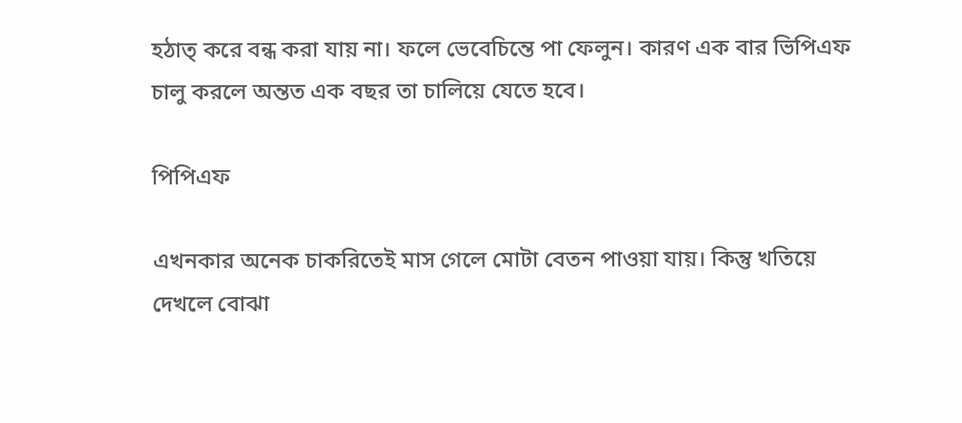হঠাত্‌ করে বন্ধ করা যায় না। ফলে ভেবেচিন্তে পা ফেলুন। কারণ এক বার ভিপিএফ চালু করলে অন্তত এক বছর তা চালিয়ে যেতে হবে।

পিপিএফ

এখনকার অনেক চাকরিতেই মাস গেলে মোটা বেতন পাওয়া যায়। কিন্তু খতিয়ে দেখলে বোঝা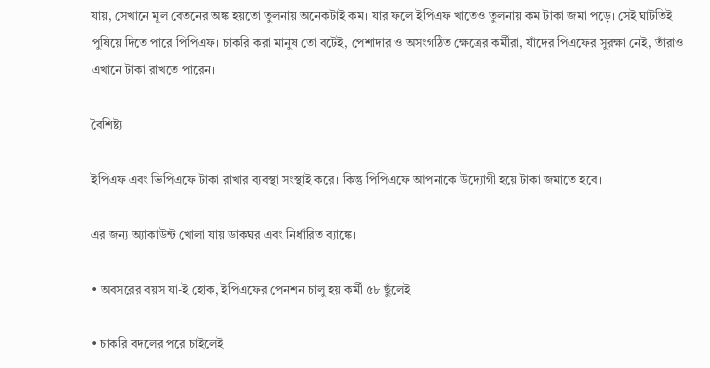যায়, সেখানে মূল বেতনের অঙ্ক হয়তো তুলনায় অনেকটাই কম। যার ফলে ইপিএফ খাতেও তুলনায় কম টাকা জমা পড়ে। সেই ঘাটতিই পুষিয়ে দিতে পারে পিপিএফ। চাকরি করা মানুষ তো বটেই, পেশাদার ও অসংগঠিত ক্ষেত্রের কর্মীরা, যাঁদের পিএফের সুরক্ষা নেই, তাঁরাও এখানে টাকা রাখতে পারেন।

বৈশিষ্ট্য

ইপিএফ এবং ভিপিএফে টাকা রাখার ব্যবস্থা সংস্থাই করে। কিন্তু পিপিএফে আপনাকে উদ্যোগী হয়ে টাকা জমাতে হবে।

এর জন্য অ্যাকাউন্ট খোলা যায় ডাকঘর এবং নির্ধারিত ব্যাঙ্কে।

• অবসরের বয়স যা-ই হোক, ইপিএফের পেনশন চালু হয় কর্মী ৫৮ ছুঁলেই

• চাকরি বদলের পরে চাইলেই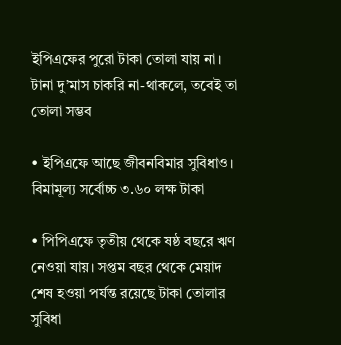ইপিএফের পুরো টাকা তোলা যায় না। টানা দু’মাস চাকরি না-থাকলে, তবেই তা তোলা সম্ভব

• ইপিএফে আছে জীবনবিমার সুবিধাও। বিমামূল্য সর্বোচ্চ ৩.৬০ লক্ষ টাকা

• পিপিএফে তৃতীয় থেকে ষষ্ঠ বছরে ঋণ নেওয়া যায়। সপ্তম বছর থেকে মেয়াদ শেষ হওয়া পর্যন্ত রয়েছে টাকা তোলার সুবিধা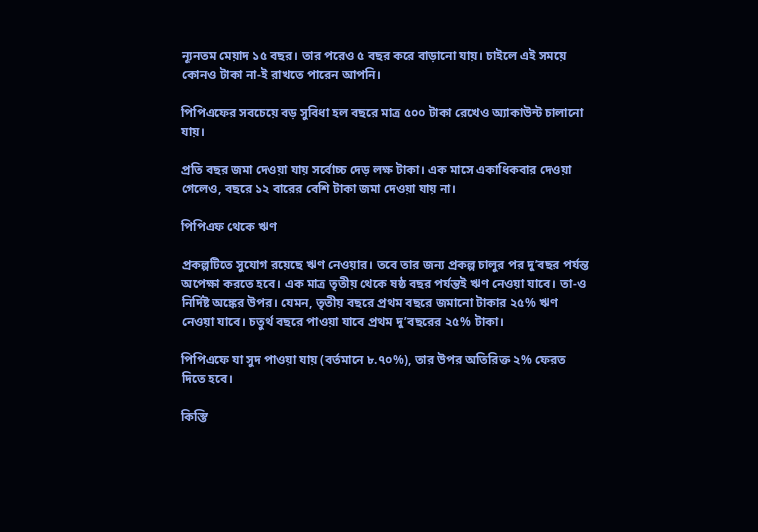ন্যূনতম মেয়াদ ১৫ বছর। তার পরেও ৫ বছর করে বাড়ানো যায়। চাইলে এই সময়ে কোনও টাকা না-ই রাখতে পারেন আপনি।

পিপিএফের সবচেয়ে বড় সুবিধা হল বছরে মাত্র ৫০০ টাকা রেখেও অ্যাকাউন্ট চালানো যায়।

প্রতি বছর জমা দেওয়া যায় সর্বোচ্চ দেড় লক্ষ টাকা। এক মাসে একাধিকবার দেওয়া গেলেও, বছরে ১২ বারের বেশি টাকা জমা দেওয়া যায় না।

পিপিএফ থেকে ঋণ

প্রকল্পটিতে সুযোগ রয়েছে ঋণ নেওয়ার। তবে তার জন্য প্রকল্প চালুর পর দু’বছর পর্যন্ত অপেক্ষা করতে হবে। এক মাত্র তৃতীয় থেকে ষষ্ঠ বছর পর্যন্তই ঋণ নেওয়া যাবে। তা-ও নির্দিষ্ট অঙ্কের উপর। যেমন, তৃতীয় বছরে প্রথম বছরে জমানো টাকার ২৫% ঋণ নেওয়া যাবে। চতুর্থ বছরে পাওয়া যাবে প্রথম দু’বছরের ২৫% টাকা।

পিপিএফে যা সুদ পাওয়া যায় (বর্তমানে ৮.৭০%), তার উপর অতিরিক্ত ২% ফেরত দিতে হবে।

কিস্তি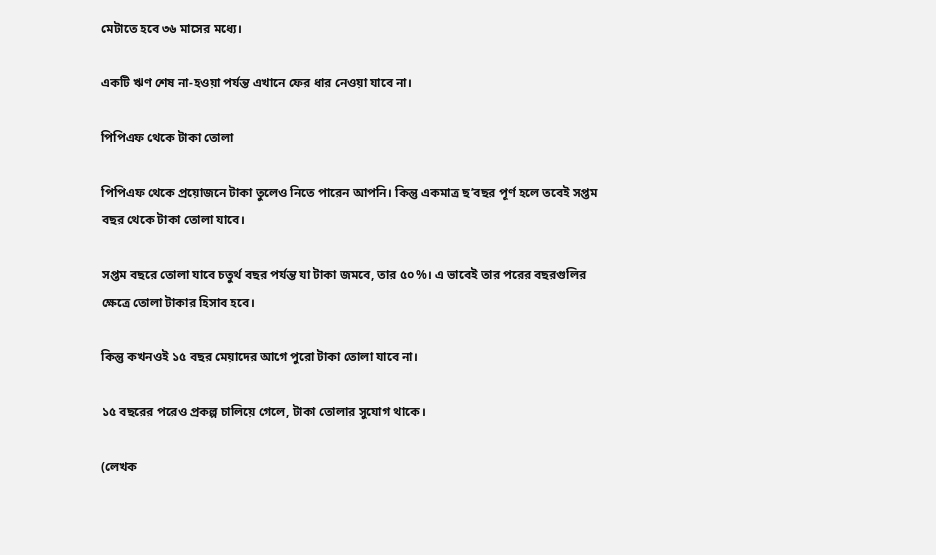মেটাতে হবে ৩৬ মাসের মধ্যে।

একটি ঋণ শেষ না-হওয়া পর্যন্ত এখানে ফের ধার নেওয়া যাবে না।

পিপিএফ থেকে টাকা তোলা

পিপিএফ থেকে প্রয়োজনে টাকা তুলেও নিতে পারেন আপনি। কিন্তু একমাত্র ছ’বছর পূর্ণ হলে তবেই সপ্তম বছর থেকে টাকা তোলা যাবে।

সপ্তম বছরে তোলা যাবে চতুর্থ বছর পর্যন্ত যা টাকা জমবে, তার ৫০%। এ ভাবেই তার পরের বছরগুলির ক্ষেত্রে তোলা টাকার হিসাব হবে।

কিন্তু কখনওই ১৫ বছর মেয়াদের আগে পুরো টাকা তোলা যাবে না।

১৫ বছরের পরেও প্রকল্প চালিয়ে গেলে, টাকা তোলার সুযোগ থাকে।

(লেখক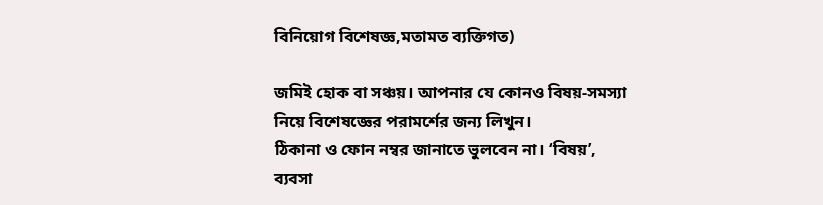বিনিয়োগ বিশেষজ্ঞ,মতামত ব্যক্তিগত)

জমিই হোক বা সঞ্চয়। আপনার যে কোনও বিষয়-সমস্যা নিয়ে বিশেষজ্ঞের পরামর্শের জন্য লিখুন।
ঠিকানা ও ফোন নম্বর জানাতে ভুলবেন না। ‘বিষয়’, ব্যবসা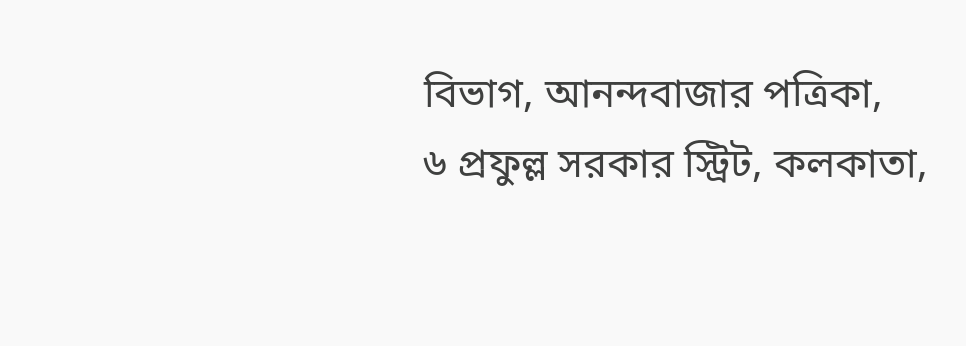বিভাগ, আনন্দবাজার পত্রিকা,
৬ প্রফুল্ল সরকার স্ট্রিট, কলকাতা,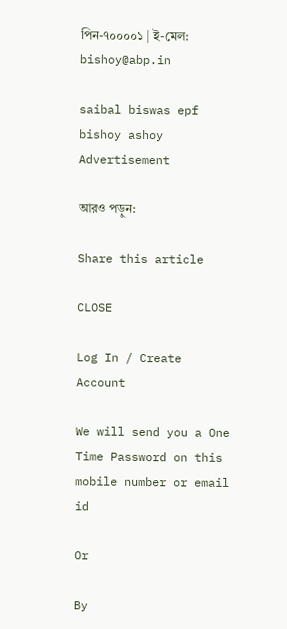পিন-৭০০০০১ | ই-মেল: bishoy@abp.in

saibal biswas epf bishoy ashoy
Advertisement

আরও পড়ুন:

Share this article

CLOSE

Log In / Create Account

We will send you a One Time Password on this mobile number or email id

Or

By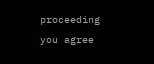proceeding you agree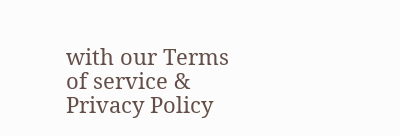with our Terms of service & Privacy Policy